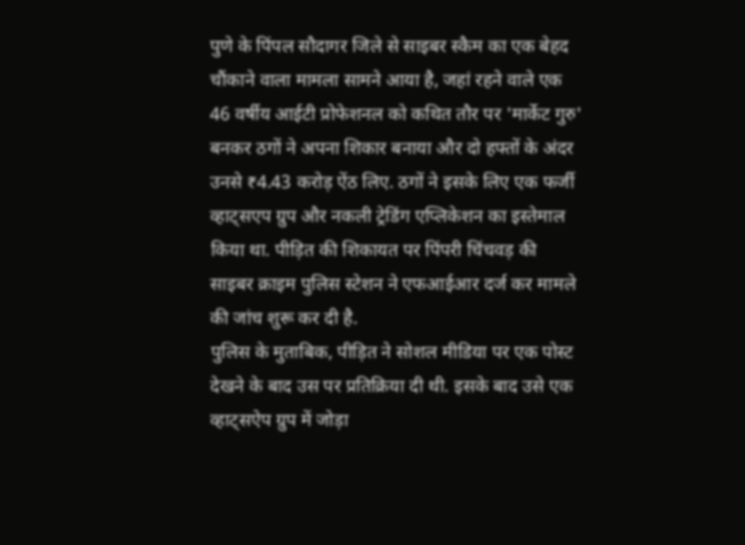पुणे के पिंपल सौदागर जिले से साइबर स्कैम का एक बेहद चौंकाने वाला मामला सामने आया है, जहां रहने वाले एक 46 वर्षीय आईटी प्रोफेशनल को कथित तौर पर 'मार्केट गुरु' बनकर ठगों ने अपना शिकार बनाया और दो हफ्तों के अंदर उनसे ₹4.43 करोड़ ऐंठ लिए. ठगों ने इसके लिए एक फर्जी व्हाट्सएप ग्रुप और नकली ट्रेडिंग एप्लिकेशन का इस्तेमाल किया था. पीड़ित की शिकायत पर पिंपरी चिंचवड़ की साइबर क्राइम पुलिस स्टेशन ने एफआईआर दर्ज कर मामले की जांच शुरू कर दी है.
पुलिस के मुताबिक, पीड़ित ने सोशल मीडिया पर एक पोस्ट देखने के बाद उस पर प्रतिक्रिया दी थी. इसके बाद उसे एक व्हाट्सऐप ग्रुप में जोड़ा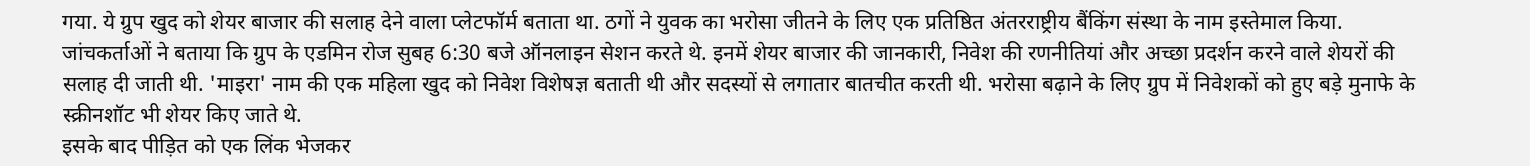गया. ये ग्रुप खुद को शेयर बाजार की सलाह देने वाला प्लेटफॉर्म बताता था. ठगों ने युवक का भरोसा जीतने के लिए एक प्रतिष्ठित अंतरराष्ट्रीय बैंकिंग संस्था के नाम इस्तेमाल किया.
जांचकर्ताओं ने बताया कि ग्रुप के एडमिन रोज सुबह 6:30 बजे ऑनलाइन सेशन करते थे. इनमें शेयर बाजार की जानकारी, निवेश की रणनीतियां और अच्छा प्रदर्शन करने वाले शेयरों की सलाह दी जाती थी. 'माइरा' नाम की एक महिला खुद को निवेश विशेषज्ञ बताती थी और सदस्यों से लगातार बातचीत करती थी. भरोसा बढ़ाने के लिए ग्रुप में निवेशकों को हुए बड़े मुनाफे के स्क्रीनशॉट भी शेयर किए जाते थे.
इसके बाद पीड़ित को एक लिंक भेजकर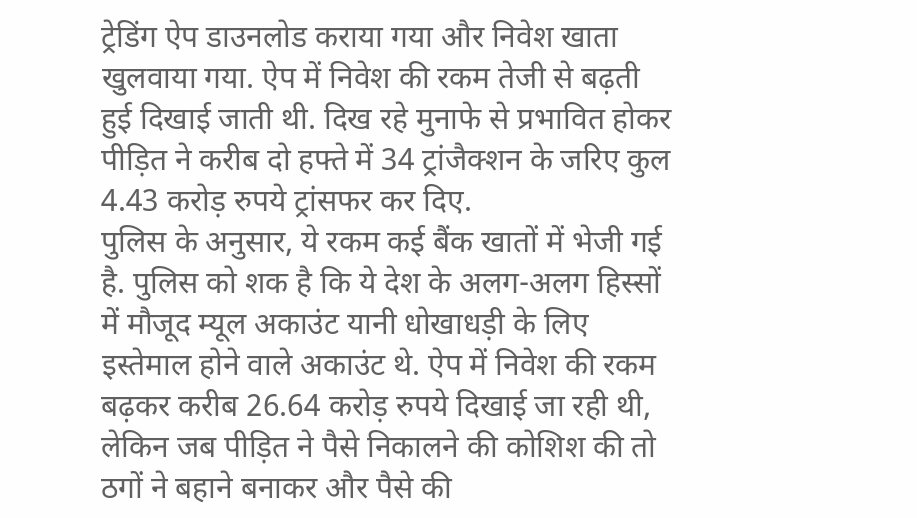ट्रेडिंग ऐप डाउनलोड कराया गया और निवेश खाता खुलवाया गया. ऐप में निवेश की रकम तेजी से बढ़ती हुई दिखाई जाती थी. दिख रहे मुनाफे से प्रभावित होकर पीड़ित ने करीब दो हफ्ते में 34 ट्रांजैक्शन के जरिए कुल 4.43 करोड़ रुपये ट्रांसफर कर दिए.
पुलिस के अनुसार, ये रकम कई बैंक खातों में भेजी गई है. पुलिस को शक है कि ये देश के अलग-अलग हिस्सों में मौजूद म्यूल अकाउंट यानी धोखाधड़ी के लिए इस्तेमाल होने वाले अकाउंट थे. ऐप में निवेश की रकम बढ़कर करीब 26.64 करोड़ रुपये दिखाई जा रही थी, लेकिन जब पीड़ित ने पैसे निकालने की कोशिश की तो ठगों ने बहाने बनाकर और पैसे की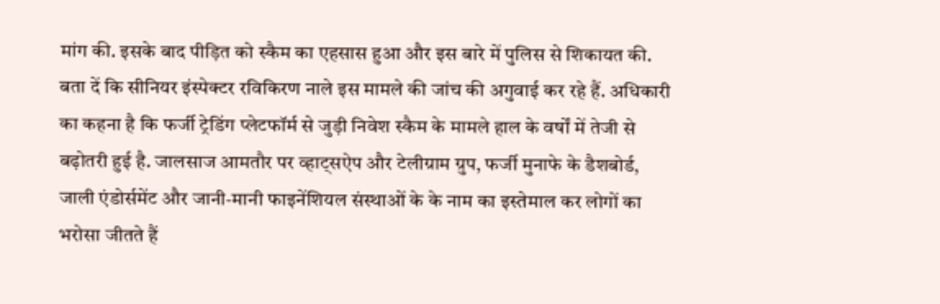मांग की. इसके बाद पीड़ित को स्कैम का एहसास हुआ और इस बारे में पुलिस से शिकायत की.
बता दें कि सीनियर इंस्पेक्टर रविकिरण नाले इस मामले की जांच की अगुवाई कर रहे हैं. अधिकारी का कहना है कि फर्जी ट्रेडिंग प्लेटफॉर्म से जुड़ी निवेश स्कैम के मामले हाल के वर्षों में तेजी से बढ़ोतरी हुई है. जालसाज आमतौर पर व्हाट्सऐप और टेलीग्राम ग्रुप, फर्जी मुनाफे के डैशबोर्ड, जाली एंडोर्समेंट और जानी-मानी फाइनेंशियल संस्थाओं के के नाम का इस्तेमाल कर लोगों का भरोसा जीतते हैं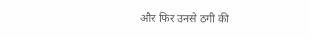और फिर उनसे ठगी की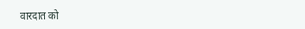वारदात को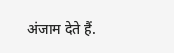अंजाम देते हैं.